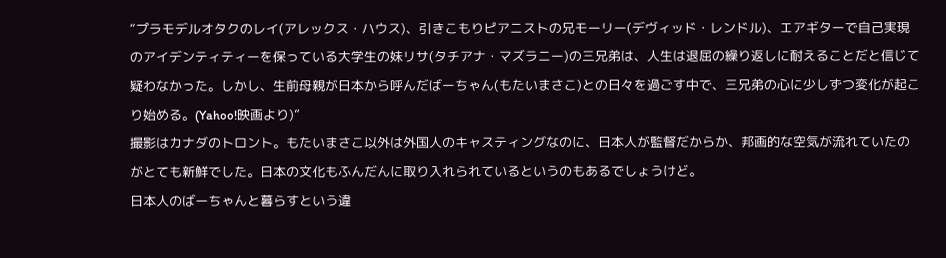“プラモデルオタクのレイ(アレックス・ハウス)、引きこもりピアニストの兄モーリー(デヴィッド・レンドル)、エアギターで自己実現のアイデンティティーを保っている大学生の妹リサ(タチアナ・マズラニー)の三兄弟は、人生は退屈の繰り返しに耐えることだと信じて疑わなかった。しかし、生前母親が日本から呼んだばーちゃん(もたいまさこ)との日々を過ごす中で、三兄弟の心に少しずつ変化が起こり始める。(Yahoo!映画より)”
撮影はカナダのトロント。もたいまさこ以外は外国人のキャスティングなのに、日本人が監督だからか、邦画的な空気が流れていたのがとても新鮮でした。日本の文化もふんだんに取り入れられているというのもあるでしょうけど。
日本人のばーちゃんと暮らすという違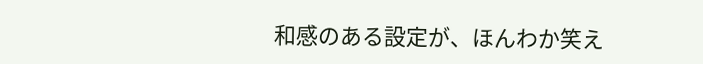和感のある設定が、ほんわか笑え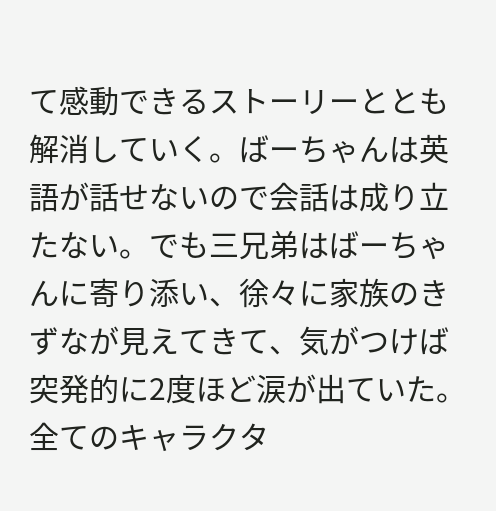て感動できるストーリーととも解消していく。ばーちゃんは英語が話せないので会話は成り立たない。でも三兄弟はばーちゃんに寄り添い、徐々に家族のきずなが見えてきて、気がつけば突発的に2度ほど涙が出ていた。全てのキャラクタ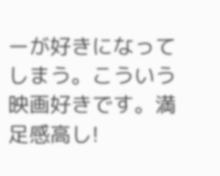ーが好きになってしまう。こういう映画好きです。満足感高し!